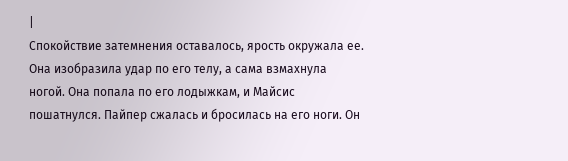|
Спокойствие затемнения оставалось, ярость окружала ее. Она изобразила удар по его телу, а сама взмахнула ногой. Она попала по его лодыжкам, и Майсис пошатнулся. Пайпер сжалась и бросилась на его ноги. Он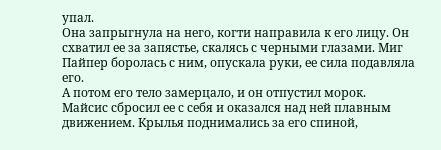упал.
Она запрыгнула на него, когти направила к его лицу. Он схватил ее за запястье, скалясь с черными глазами. Миг Пайпер боролась с ним, опускала руки, ее сила подавляла его.
А потом его тело замерцало, и он отпустил морок.
Майсис сбросил ее с себя и оказался над ней плавным движением. Крылья поднимались за его спиной,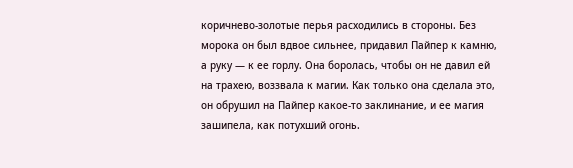коричнево-золотые перья расходились в стороны. Без морока он был вдвое сильнее, придавил Пайпер к камню, а руку — к ее горлу. Она боролась, чтобы он не давил ей на трахею, воззвала к магии. Как только она сделала это, он обрушил на Пайпер какое-то заклинание, и ее магия зашипела, как потухший огонь.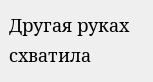Другая руках схватила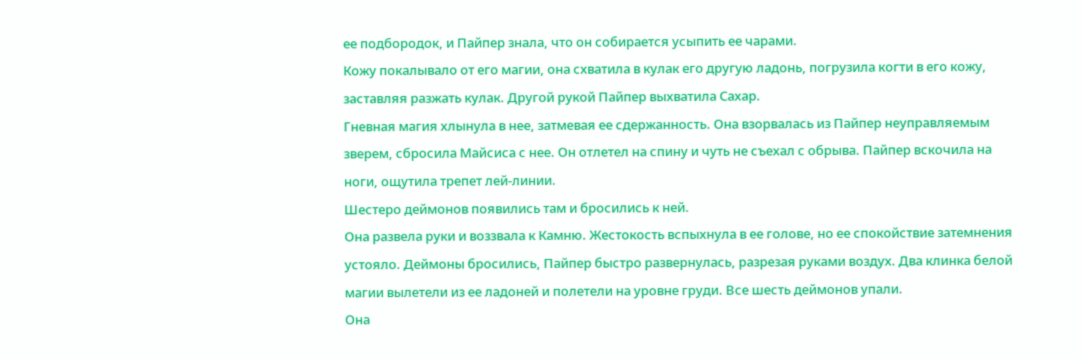ее подбородок, и Пайпер знала, что он собирается усыпить ее чарами.
Кожу покалывало от его магии, она схватила в кулак его другую ладонь, погрузила когти в его кожу, заставляя разжать кулак. Другой рукой Пайпер выхватила Сахар.
Гневная магия хлынула в нее, затмевая ее сдержанность. Она взорвалась из Пайпер неуправляемым зверем, сбросила Майсиса с нее. Он отлетел на спину и чуть не съехал с обрыва. Пайпер вскочила на ноги, ощутила трепет лей-линии.
Шестеро деймонов появились там и бросились к ней.
Она развела руки и воззвала к Камню. Жестокость вспыхнула в ее голове, но ее спокойствие затемнения устояло. Деймоны бросились, Пайпер быстро развернулась, разрезая руками воздух. Два клинка белой магии вылетели из ее ладоней и полетели на уровне груди. Все шесть деймонов упали.
Она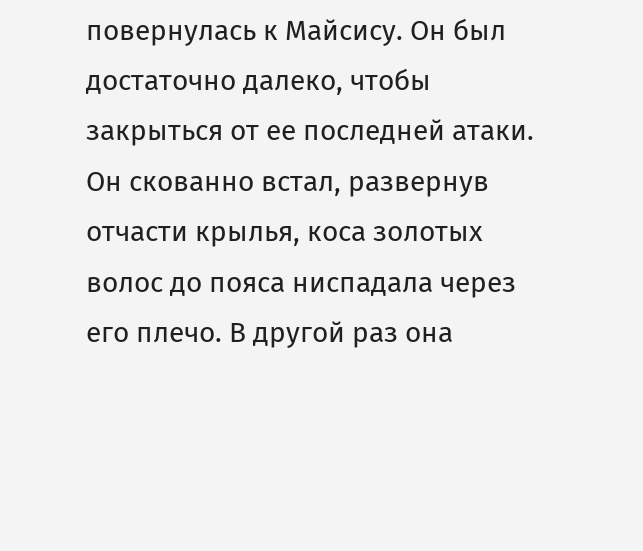повернулась к Майсису. Он был достаточно далеко, чтобы закрыться от ее последней атаки. Он скованно встал, развернув отчасти крылья, коса золотых волос до пояса ниспадала через его плечо. В другой раз она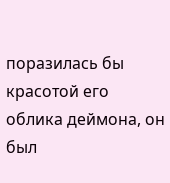поразилась бы красотой его облика деймона, он был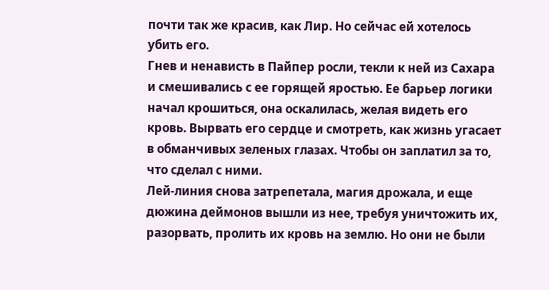почти так же красив, как Лир. Но сейчас ей хотелось убить его.
Гнев и ненависть в Пайпер росли, текли к ней из Сахара и смешивались с ее горящей яростью. Ее барьер логики начал крошиться, она оскалилась, желая видеть его кровь. Вырвать его сердце и смотреть, как жизнь угасает в обманчивых зеленых глазах. Чтобы он заплатил за то, что сделал с ними.
Лей-линия снова затрепетала, магия дрожала, и еще дюжина деймонов вышли из нее, требуя уничтожить их, разорвать, пролить их кровь на землю. Но они не были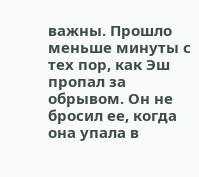важны. Прошло меньше минуты с тех пор, как Эш пропал за обрывом. Он не бросил ее, когда она упала в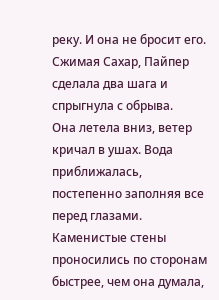реку. И она не бросит его.
Сжимая Сахар, Пайпер сделала два шага и спрыгнула с обрыва.
Она летела вниз, ветер кричал в ушах. Вода приближалась, постепенно заполняя все перед глазами. Каменистые стены проносились по сторонам быстрее, чем она думала,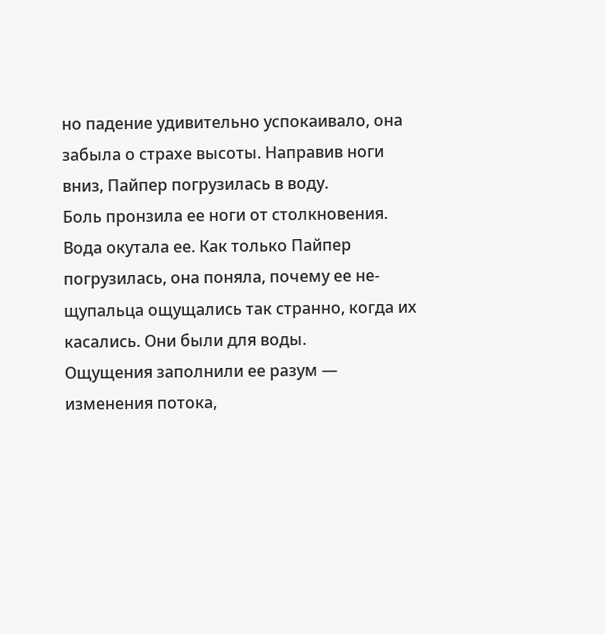но падение удивительно успокаивало, она забыла о страхе высоты. Направив ноги вниз, Пайпер погрузилась в воду.
Боль пронзила ее ноги от столкновения. Вода окутала ее. Как только Пайпер погрузилась, она поняла, почему ее не-щупальца ощущались так странно, когда их касались. Они были для воды.
Ощущения заполнили ее разум — изменения потока,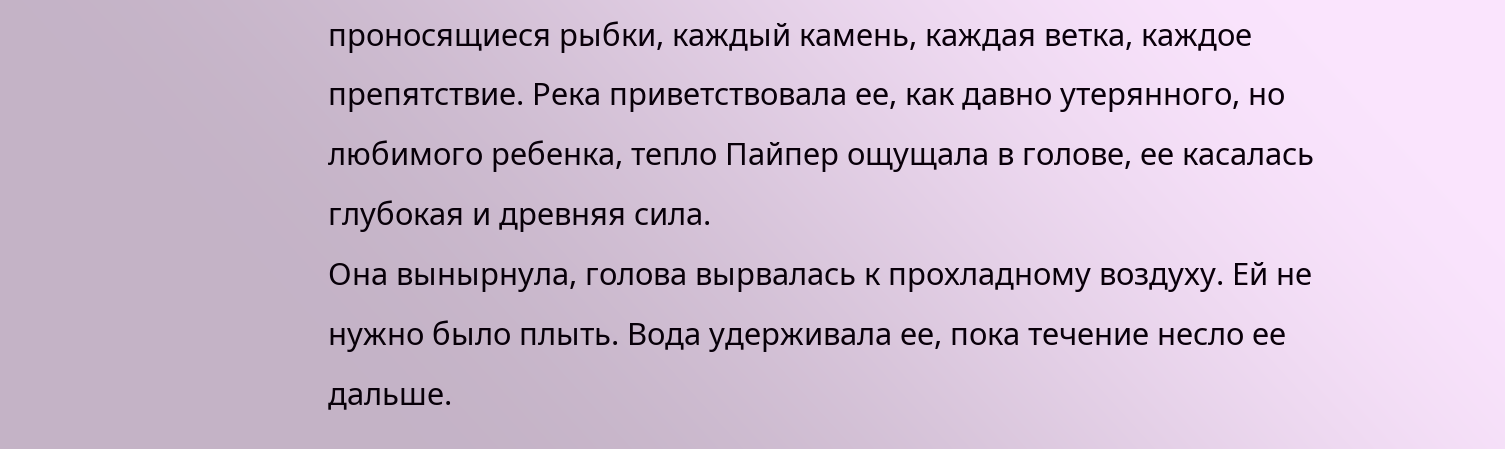проносящиеся рыбки, каждый камень, каждая ветка, каждое препятствие. Река приветствовала ее, как давно утерянного, но любимого ребенка, тепло Пайпер ощущала в голове, ее касалась глубокая и древняя сила.
Она вынырнула, голова вырвалась к прохладному воздуху. Ей не нужно было плыть. Вода удерживала ее, пока течение несло ее дальше.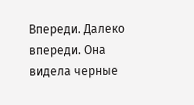Впереди. Далеко впереди. Она видела черные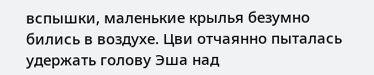вспышки, маленькие крылья безумно бились в воздухе. Цви отчаянно пыталась удержать голову Эша над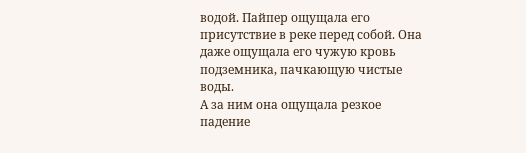водой. Пайпер ощущала его присутствие в реке перед собой. Она даже ощущала его чужую кровь подземника, пачкающую чистые воды.
А за ним она ощущала резкое падение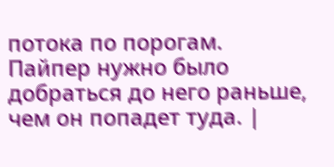потока по порогам.
Пайпер нужно было добраться до него раньше, чем он попадет туда. |